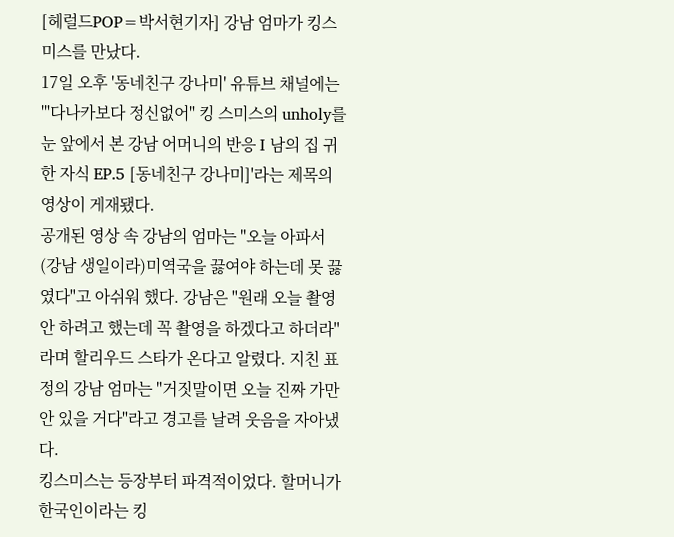[헤럴드POP=박서현기자] 강남 엄마가 킹스미스를 만났다.
17일 오후 '동네친구 강나미' 유튜브 채널에는 '"다나카보다 정신없어" 킹 스미스의 unholy를 눈 앞에서 본 강남 어머니의 반응 I 남의 집 귀한 자식 EP.5 [동네친구 강나미]'라는 제목의 영상이 게재됐다.
공개된 영상 속 강남의 엄마는 "오늘 아파서 (강남 생일이라)미역국을 끓여야 하는데 못 끓였다"고 아쉬워 했다. 강남은 "원래 오늘 촬영 안 하려고 했는데 꼭 촬영을 하겠다고 하더라"라며 할리우드 스타가 온다고 알렸다. 지친 표정의 강남 엄마는 "거짓말이면 오늘 진짜 가만 안 있을 거다"라고 경고를 날려 웃음을 자아냈다.
킹스미스는 등장부터 파격적이었다. 할머니가 한국인이라는 킹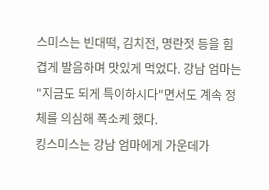스미스는 빈대떡, 김치전, 명란젓 등을 힘겹게 발음하며 맛있게 먹었다. 강남 엄마는 "지금도 되게 특이하시다"면서도 계속 정체를 의심해 폭소케 했다.
킹스미스는 강남 엄마에게 가운데가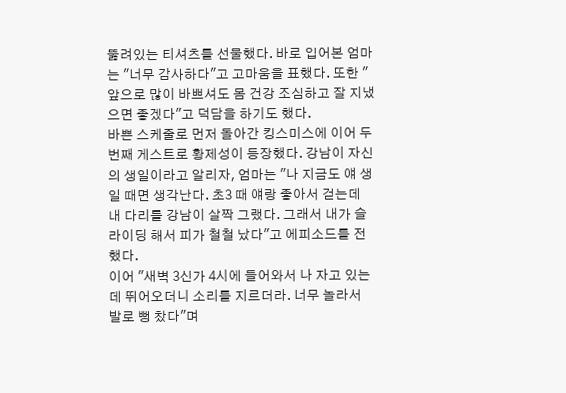뚫려있는 티셔츠를 선물했다. 바로 입어본 엄마는 "너무 감사하다"고 고마움을 표했다. 또한 "앞으로 많이 바쁘셔도 몸 건강 조심하고 잘 지냈으면 좋겠다"고 덕담을 하기도 했다.
바쁜 스케줄로 먼저 돌아간 킹스미스에 이어 두 번째 게스트로 황제성이 등장했다. 강남이 자신의 생일이라고 알리자, 엄마는 "나 지금도 얘 생일 때면 생각난다. 초3 때 얘랑 좋아서 걷는데 내 다리를 강남이 살짝 그랬다. 그래서 내가 슬라이딩 해서 피가 철철 났다"고 에피소드를 전했다.
이어 "새벽 3신가 4시에 들어와서 나 자고 있는데 뛰어오더니 소리를 지르더라. 너무 놀라서 발로 뻥 찼다"며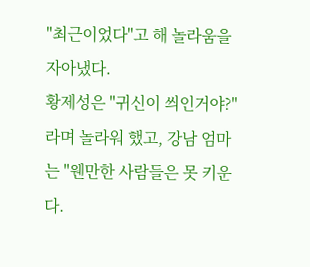"최근이었다"고 해 놀라움을 자아냈다.
황제성은 "귀신이 씌인거야?"라며 놀라워 했고, 강남 엄마는 "웬만한 사람들은 못 키운다.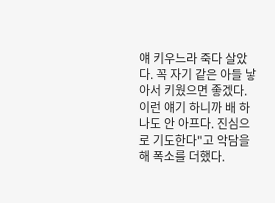얘 키우느라 죽다 살았다. 꼭 자기 같은 아들 낳아서 키웠으면 좋겠다. 이런 얘기 하니까 배 하나도 안 아프다. 진심으로 기도한다"고 악담을 해 폭소를 더했다.